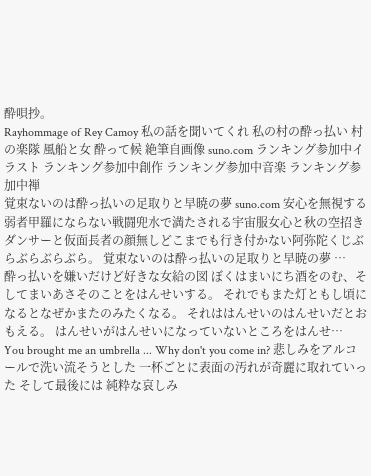酔唄抄。
Rayhommage of Rey Camoy 私の話を聞いてくれ 私の村の酔っ払い 村の楽隊 風船と女 酔って候 絶筆自画像 suno.com ランキング参加中イラスト ランキング参加中創作 ランキング参加中音楽 ランキング参加中禅
覚束ないのは酔っ払いの足取りと早暁の夢 suno.com 安心を無視する弱者甲羅にならない戦闘兜水で満たされる宇宙服女心と秋の空招きダンサーと仮面長者の顔無しどこまでも行き付かない阿弥陀くじぶらぶらぶらぶら。 覚束ないのは酔っ払いの足取りと早暁の夢 …
酔っ払いを嫌いだけど好きな女給の図 ぼくはまいにち酒をのむ、そしてまいあさそのことをはんせいする。 それでもまた灯ともし頃になるとなぜかまたのみたくなる。 それははんせいのはんせいだとおもえる。 はんせいがはんせいになっていないところをはんせ…
You brought me an umbrella ... Why don't you come in? 悲しみをアルコールで洗い流そうとした 一杯ごとに表面の汚れが奇麗に取れていった そして最後には 純粋な哀しみ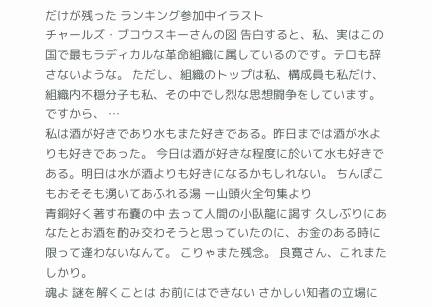だけが残った ランキング参加中イラスト
チャールズ・ブコウスキーさんの図 告白すると、私、実はこの国で最もラディカルな革命組織に属しているのです。テロも辞さないような。 ただし、組織のトップは私、構成員も私だけ、組織内不穏分子も私、その中でし烈な思想闘争をしています。 ですから、 …
私は酒が好きであり水もまた好きである。昨日までは酒が水よりも好きであった。 今日は酒が好きな程度に於いて水も好きである。明日は水が酒よりも好きになるかもしれない。 ちんぽこもおそそも湧いてあふれる湯 ー山頭火全句集より
青銅好く著す布嚢の中 去って人間の小臥龍に謁す 久しぶりにあなたとお酒を酌み交わそうと思っていたのに、お金のある時に限って逢わないなんて。 こりゃまた残念。 良寛さん、これまたしかり。
魂よ 謎を解くことは お前にはできない さかしい知者の立場に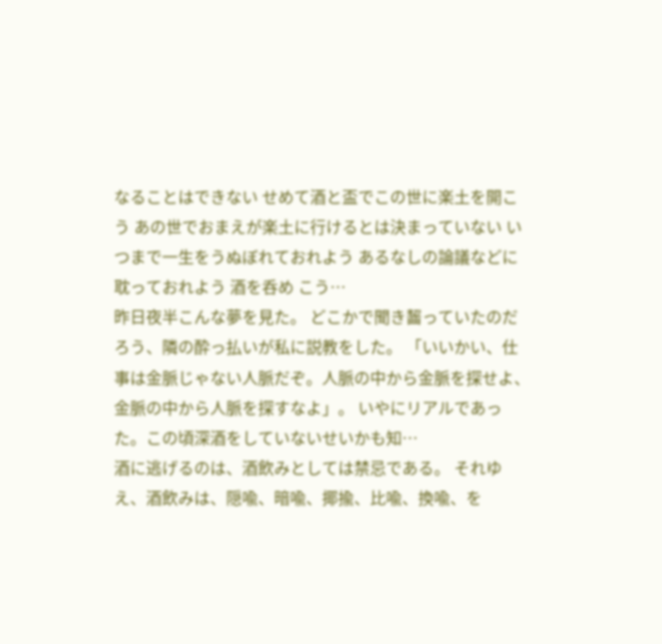なることはできない せめて酒と盃でこの世に楽土を開こう あの世でおまえが楽土に行けるとは決まっていない いつまで一生をうぬぼれておれよう あるなしの論議などに耽っておれよう 酒を呑め こう…
昨日夜半こんな夢を見た。 どこかで聞き齧っていたのだろう、隣の酔っ払いが私に説教をした。 「いいかい、仕事は金脈じゃない人脈だぞ。人脈の中から金脈を探せよ、金脈の中から人脈を探すなよ」。 いやにリアルであった。この頃深酒をしていないせいかも知…
酒に逃げるのは、酒飲みとしては禁忌である。 それゆえ、酒飲みは、隠喩、暗喩、揶揄、比喩、換喩、を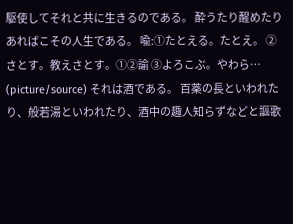駆使してそれと共に生きるのである。 酔うたり醒めたりあればこその人生である。 喩:①たとえる。たとえ。 ②さとす。教えさとす。①②諭 ③よろこぶ。やわら…
(picture/source) それは酒である。 百薬の長といわれたり、般若湯といわれたり、酒中の趣人知らずなどと謳歌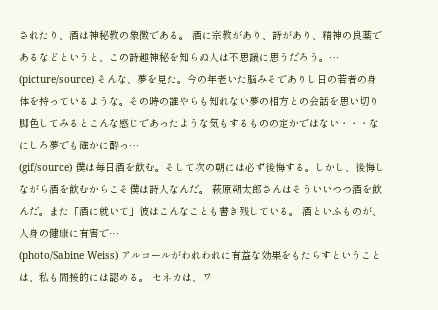されたり、酒は神秘教の象徴である。 酒に宗教があり、詩があり、精神の良薬であるなどというと、この詩趣神秘を知らぬ人は不思議に思うだろう。…
(picture/source) そんな、夢を見た。今の年老いた脳みそでありし日の若者の身体を持っているような。その時の誰やらも知れない夢の相方との会話を思い切り脚色してみるとこんな感じであったような気もするものの定かではない・・・なにしろ夢でも確かに酔っ…
(gif/source) 僕は毎日酒を飲む。そして次の朝には必ず後悔する。しかし、後悔しながら酒を飲むからこそ僕は詩人なんだ。 萩原朔太郎さんはそういいつつ酒を飲んだ。また「酒に就いて」彼はこんなことも書き残している。 酒といふものが、人身の健康に有害で…
(photo/Sabine Weiss) アルコールがわれわれに有益な効果をもたらすということは、私も間接的には認める。 セネカは、ワ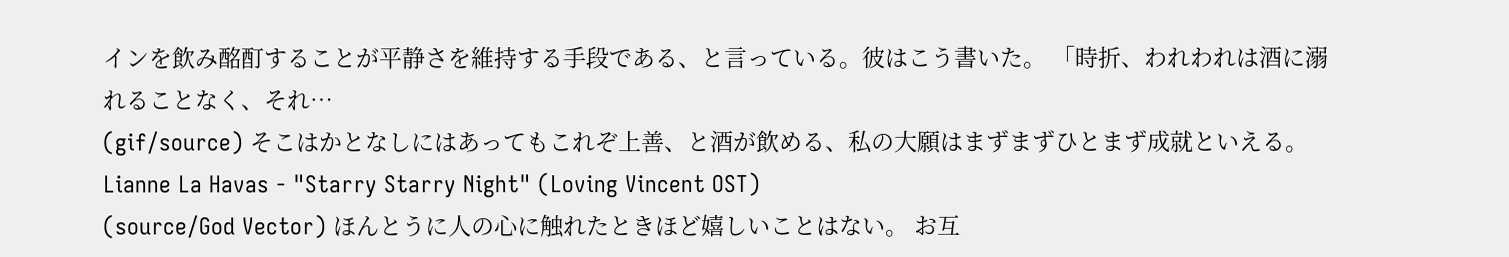インを飲み酩酊することが平静さを維持する手段である、と言っている。彼はこう書いた。 「時折、われわれは酒に溺れることなく、それ…
(gif/source) そこはかとなしにはあってもこれぞ上善、と酒が飲める、私の大願はまずまずひとまず成就といえる。 Lianne La Havas - "Starry Starry Night" (Loving Vincent OST)
(source/God Vector) ほんとうに人の心に触れたときほど嬉しいことはない。 お互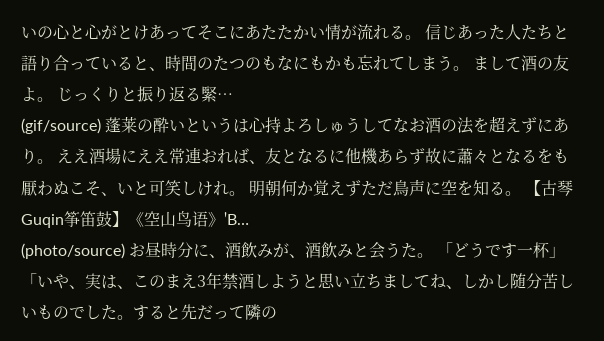いの心と心がとけあってそこにあたたかい情が流れる。 信じあった人たちと語り合っていると、時間のたつのもなにもかも忘れてしまう。 まして酒の友よ。 じっくりと振り返る緊…
(gif/source) 蓬莱の酔いというは心持よろしゅうしてなお酒の法を超えずにあり。 ええ酒場にええ常連おれば、友となるに他機あらず故に蕭々となるをも厭わぬこそ、いと可笑しけれ。 明朝何か覚えずただ鳥声に空を知る。 【古琴Guqin筝笛鼓】《空山鸟语》'B…
(photo/source) お昼時分に、酒飲みが、酒飲みと会うた。 「どうです一杯」 「いや、実は、このまえ3年禁酒しようと思い立ちましてね、しかし随分苦しいものでした。すると先だって隣の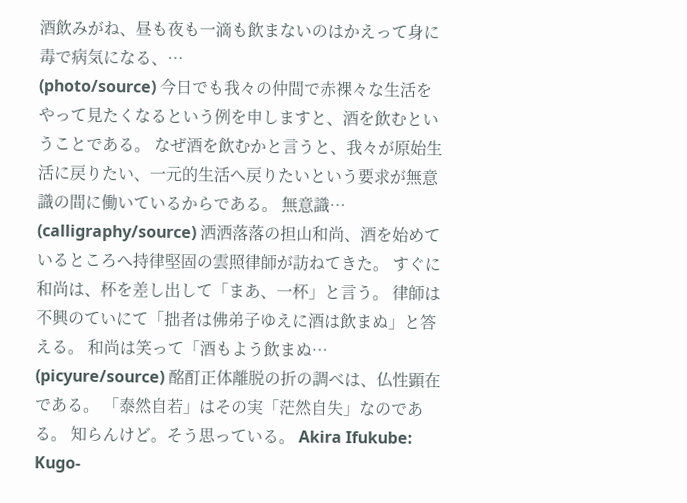酒飲みがね、昼も夜も一滴も飲まないのはかえって身に毒で病気になる、…
(photo/source) 今日でも我々の仲間で赤裸々な生活をやって見たくなるという例を申しますと、酒を飲むということである。 なぜ酒を飲むかと言うと、我々が原始生活に戻りたい、一元的生活へ戻りたいという要求が無意識の間に働いているからである。 無意識…
(calligraphy/source) 洒洒落落の担山和尚、酒を始めているところへ持律堅固の雲照律師が訪ねてきた。 すぐに和尚は、杯を差し出して「まあ、一杯」と言う。 律師は不興のていにて「拙者は佛弟子ゆえに酒は飲まぬ」と答える。 和尚は笑って「酒もよう飲まぬ…
(picyure/source) 酩酊正体離脱の折の調べは、仏性顕在である。 「泰然自若」はその実「茫然自失」なのである。 知らんけど。そう思っている。 Akira Ifukube: Kugo-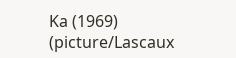Ka (1969)
(picture/Lascaux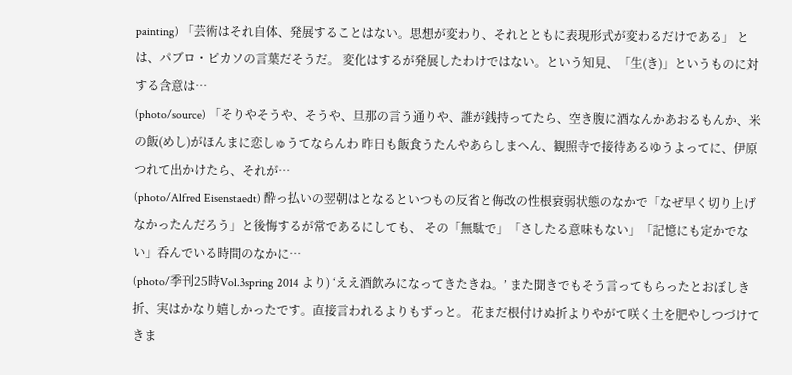painting) 「芸術はそれ自体、発展することはない。思想が変わり、それとともに表現形式が変わるだけである」 とは、パブロ・ピカソの言葉だそうだ。 変化はするが発展したわけではない。という知見、「生(き)」というものに対する含意は…
(photo/source) 「そりやそうや、そうや、旦那の言う通りや、誰が銭持ってたら、空き腹に酒なんかあおるもんか、米の飯(めし)がほんまに恋しゅうてならんわ 昨日も飯食うたんやあらしまへん、観照寺で接待あるゆうよってに、伊原つれて出かけたら、それが…
(photo/Alfred Eisenstaedt) 酔っ払いの翌朝はとなるといつもの反省と侮改の性根衰弱状態のなかで「なぜ早く切り上げなかったんだろう」と後悔するが常であるにしても、 その「無駄で」「さしたる意味もない」「記憶にも定かでない」呑んでいる時間のなかに…
(photo/季刊25時Vol.3spring 2014 より) ‘ええ酒飲みになってきたきね。’ また聞きでもそう言ってもらったとおぼしき折、実はかなり嬉しかったです。直接言われるよりもずっと。 花まだ根付けぬ折よりやがて咲く土を肥やしつづけてきま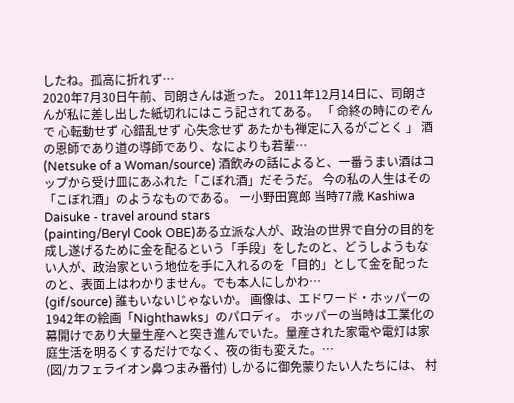したね。孤高に折れず…
2020年7月30日午前、司朗さんは逝った。 2011年12月14日に、司朗さんが私に差し出した紙切れにはこう記されてある。 「 命終の時にのぞんで 心転動せず 心錯乱せず 心失念せず あたかも禅定に入るがごとく 」 酒の恩師であり道の導師であり、なによりも若輩…
(Netsuke of a Woman/source) 酒飲みの話によると、一番うまい酒はコップから受け皿にあふれた「こぼれ酒」だそうだ。 今の私の人生はその「こぼれ酒」のようなものである。 ー小野田寛郎 当時77歳 Kashiwa Daisuke - travel around stars
(painting/Beryl Cook OBE)ある立派な人が、政治の世界で自分の目的を成し遂げるために金を配るという「手段」をしたのと、どうしようもない人が、政治家という地位を手に入れるのを「目的」として金を配ったのと、表面上はわかりません。でも本人にしかわ…
(gif/source) 誰もいないじゃないか。 画像は、エドワード・ホッパーの1942年の絵画「Nighthawks」のパロディ。 ホッパーの当時は工業化の幕開けであり大量生産へと突き進んでいた。量産された家電や電灯は家庭生活を明るくするだけでなく、夜の街も変えた。…
(図/カフェライオン鼻つまみ番付) しかるに御免蒙りたい人たちには、 村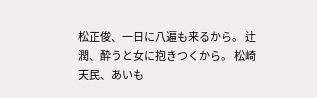松正俊、一日に八遍も来るから。 辻潤、酔うと女に抱きつくから。 松崎天民、あいも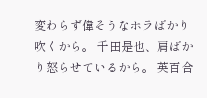変わらず偉そうなホラばかり吹くから。 千田是也、肩ばかり怒らせているから。 英百合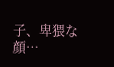子、卑猥な顔…